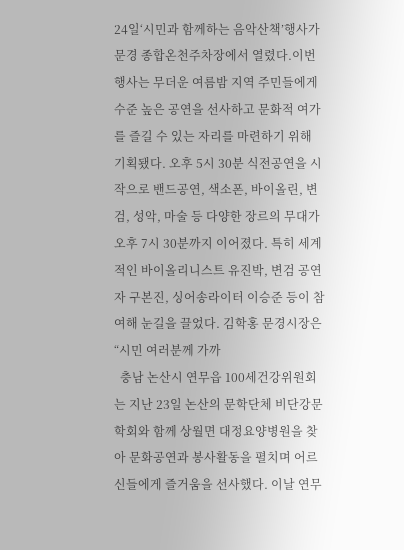24일‘시민과 함께하는 음악산책’행사가 문경 종합온천주차장에서 열렸다.이번 행사는 무더운 여름밤 지역 주민들에게 수준 높은 공연을 선사하고 문화적 여가를 즐길 수 있는 자리를 마련하기 위해 기획됐다. 오후 5시 30분 식전공연을 시작으로 밴드공연, 색소폰, 바이올린, 변검, 성악, 마술 등 다양한 장르의 무대가 오후 7시 30분까지 이어졌다. 특히 세계적인 바이올리니스트 유진박, 변검 공연자 구본진, 싱어송라이터 이승준 등이 참여해 눈길을 끌었다. 김학홍 문경시장은 “시민 여러분께 가까
  충남 논산시 연무읍 100세건강위원회는 지난 23일 논산의 문학단체 비단강문학회와 함께 상월면 대정요양병원을 찾아 문화공연과 봉사활동을 펼치며 어르신들에게 즐거움을 선사했다. 이날 연무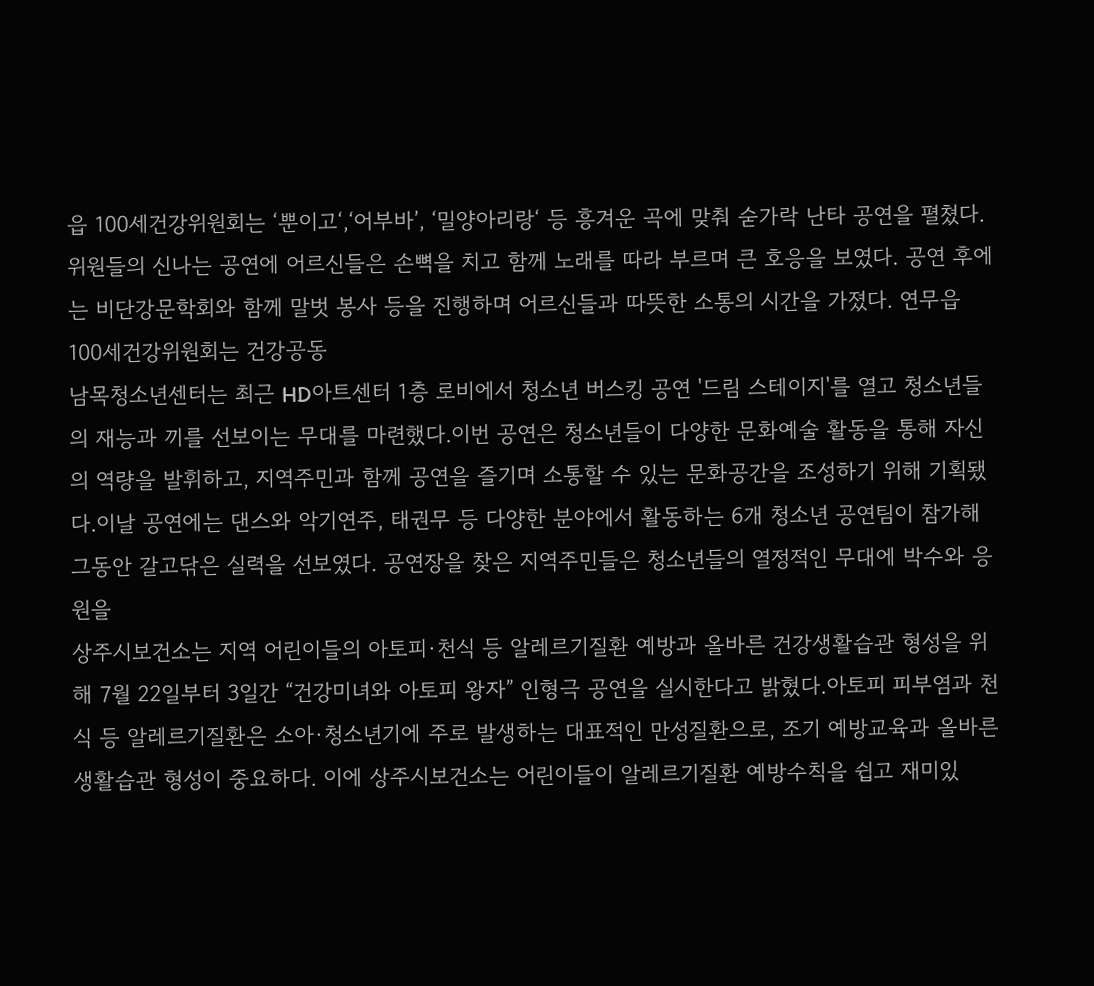읍 100세건강위원회는 ‘뿐이고‘,‘어부바’, ‘밀양아리랑‘ 등 흥겨운 곡에 맞춰 숟가락 난타 공연을 펼쳤다. 위원들의 신나는 공연에 어르신들은 손뼉을 치고 함께 노래를 따라 부르며 큰 호응을 보였다. 공연 후에는 비단강문학회와 함께 말벗 봉사 등을 진행하며 어르신들과 따뜻한 소통의 시간을 가졌다. 연무읍 100세건강위원회는 건강공동
남목청소년센터는 최근 HD아트센터 1층 로비에서 청소년 버스킹 공연 '드림 스테이지'를 열고 청소년들의 재능과 끼를 선보이는 무대를 마련했다.이번 공연은 청소년들이 다양한 문화예술 활동을 통해 자신의 역량을 발휘하고, 지역주민과 함께 공연을 즐기며 소통할 수 있는 문화공간을 조성하기 위해 기획됐다.이날 공연에는 댄스와 악기연주, 태권무 등 다양한 분야에서 활동하는 6개 청소년 공연팀이 참가해 그동안 갈고닦은 실력을 선보였다. 공연장을 찾은 지역주민들은 청소년들의 열정적인 무대에 박수와 응원을
상주시보건소는 지역 어린이들의 아토피·천식 등 알레르기질환 예방과 올바른 건강생활습관 형성을 위해 7월 22일부터 3일간 “건강미녀와 아토피 왕자” 인형극 공연을 실시한다고 밝혔다.아토피 피부염과 천식 등 알레르기질환은 소아·청소년기에 주로 발생하는 대표적인 만성질환으로, 조기 예방교육과 올바른 생활습관 형성이 중요하다. 이에 상주시보건소는 어린이들이 알레르기질환 예방수칙을 쉽고 재미있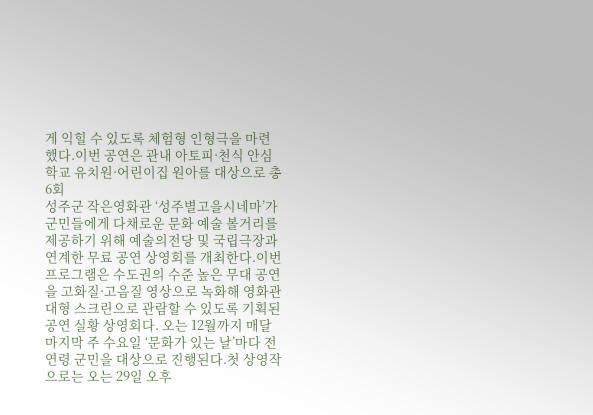게 익힐 수 있도록 체험형 인형극을 마련했다.이번 공연은 관내 아토피·천식 안심학교 유치원·어린이집 원아를 대상으로 총 6회
성주군 작은영화관 ‘성주별고을시네마’가 군민들에게 다채로운 문화 예술 볼거리를 제공하기 위해 예술의전당 및 국립극장과 연계한 무료 공연 상영회를 개최한다.이번 프로그램은 수도권의 수준 높은 무대 공연을 고화질·고음질 영상으로 녹화해 영화관 대형 스크린으로 관람할 수 있도록 기획된 공연 실황 상영회다. 오는 12월까지 매달 마지막 주 수요일 ‘문화가 있는 날’마다 전 연령 군민을 대상으로 진행된다.첫 상영작으로는 오는 29일 오후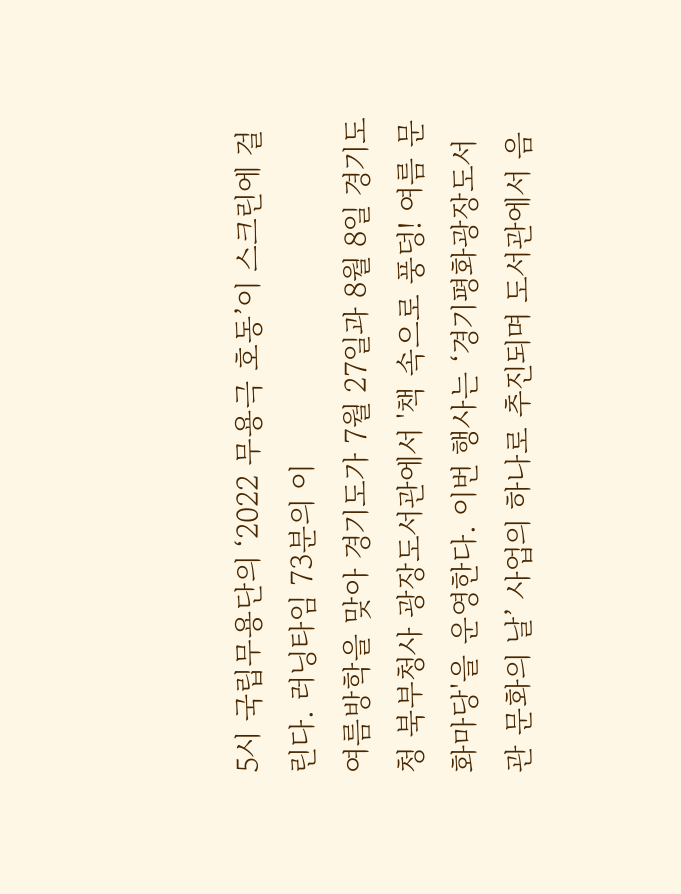5시 국립무용단의 ‘2022 무용극 호동’이 스크린에 걸린다. 러닝타임 73분의 이
여름방학을 맞아 경기도가 7월 27일과 8월 8일 경기도청 북부청사 광장도서관에서 '책 속으로 풍덩! 여름 문화마당'을 운영한다. 이번 행사는 ‘경기평화광장도서관 문화의 날’ 사업의 하나로 추진되며 도서관에서 음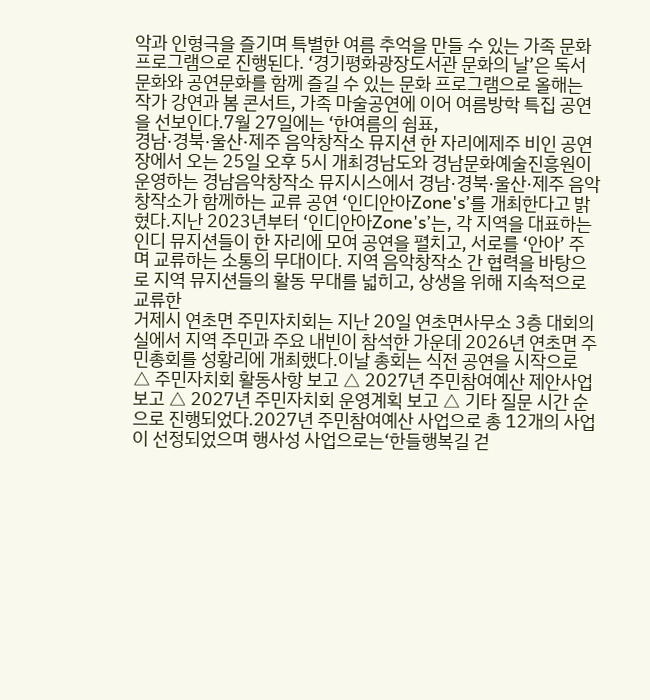악과 인형극을 즐기며 특별한 여름 추억을 만들 수 있는 가족 문화 프로그램으로 진행된다. ‘경기평화광장도서관 문화의 날’은 독서문화와 공연문화를 함께 즐길 수 있는 문화 프로그램으로 올해는 작가 강연과 봄 콘서트, 가족 마술공연에 이어 여름방학 특집 공연을 선보인다.7월 27일에는 ‘한여름의 쉼표,
경남·경북·울산·제주 음악창작소 뮤지션 한 자리에제주 비인 공연장에서 오는 25일 오후 5시 개최경남도와 경남문화예술진흥원이 운영하는 경남음악창작소 뮤지시스에서 경남·경북·울산·제주 음악창작소가 함께하는 교류 공연 ‘인디안아Zone's’를 개최한다고 밝혔다.지난 2023년부터 ‘인디안아Zone's’는, 각 지역을 대표하는 인디 뮤지션들이 한 자리에 모여 공연을 펼치고, 서로를 ‘안아’ 주며 교류하는 소통의 무대이다. 지역 음악창작소 간 협력을 바탕으로 지역 뮤지션들의 활동 무대를 넓히고, 상생을 위해 지속적으로 교류한
거제시 연초면 주민자치회는 지난 20일 연초면사무소 3층 대회의실에서 지역 주민과 주요 내빈이 참석한 가운데 2026년 연초면 주민총회를 성황리에 개최했다.이날 총회는 식전 공연을 시작으로 △ 주민자치회 활동사항 보고 △ 2027년 주민참여예산 제안사업 보고 △ 2027년 주민자치회 운영계획 보고 △ 기타 질문 시간 순으로 진행되었다.2027년 주민참여예산 사업으로 총 12개의 사업이 선정되었으며 행사성 사업으로는‘한들행복길 걷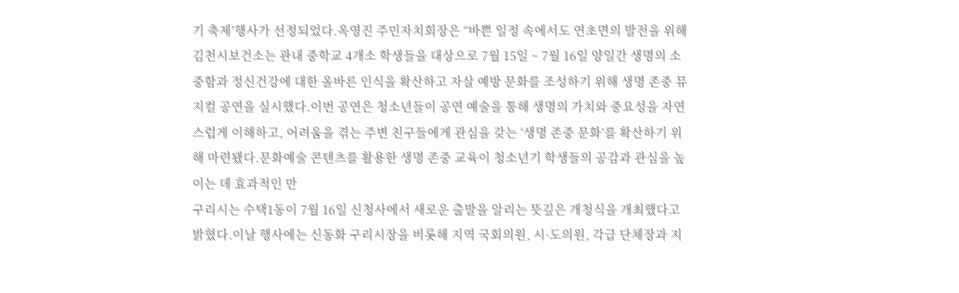기 축제’행사가 선정되었다.옥영진 주민자치회장은 “바쁜 일정 속에서도 연초면의 발전을 위해
김천시보건소는 관내 중학교 4개소 학생들을 대상으로 7월 15일 ~ 7월 16일 양일간 생명의 소중함과 정신건강에 대한 올바른 인식을 확산하고 자살 예방 문화를 조성하기 위해 생명 존중 뮤지컬 공연을 실시했다.이번 공연은 청소년들이 공연 예술을 통해 생명의 가치와 중요성을 자연스럽게 이해하고, 어려움을 겪는 주변 친구들에게 관심을 갖는 ‘생명 존중 문화’를 확산하기 위해 마련됐다.문화예술 콘텐츠를 활용한 생명 존중 교육이 청소년기 학생들의 공감과 관심을 높이는 데 효과적인 만
구리시는 수택1동이 7월 16일 신청사에서 새로운 출발을 알리는 뜻깊은 개청식을 개최했다고 밝혔다.이날 행사에는 신동화 구리시장을 비롯해 지역 국회의원, 시·도의원, 각급 단체장과 지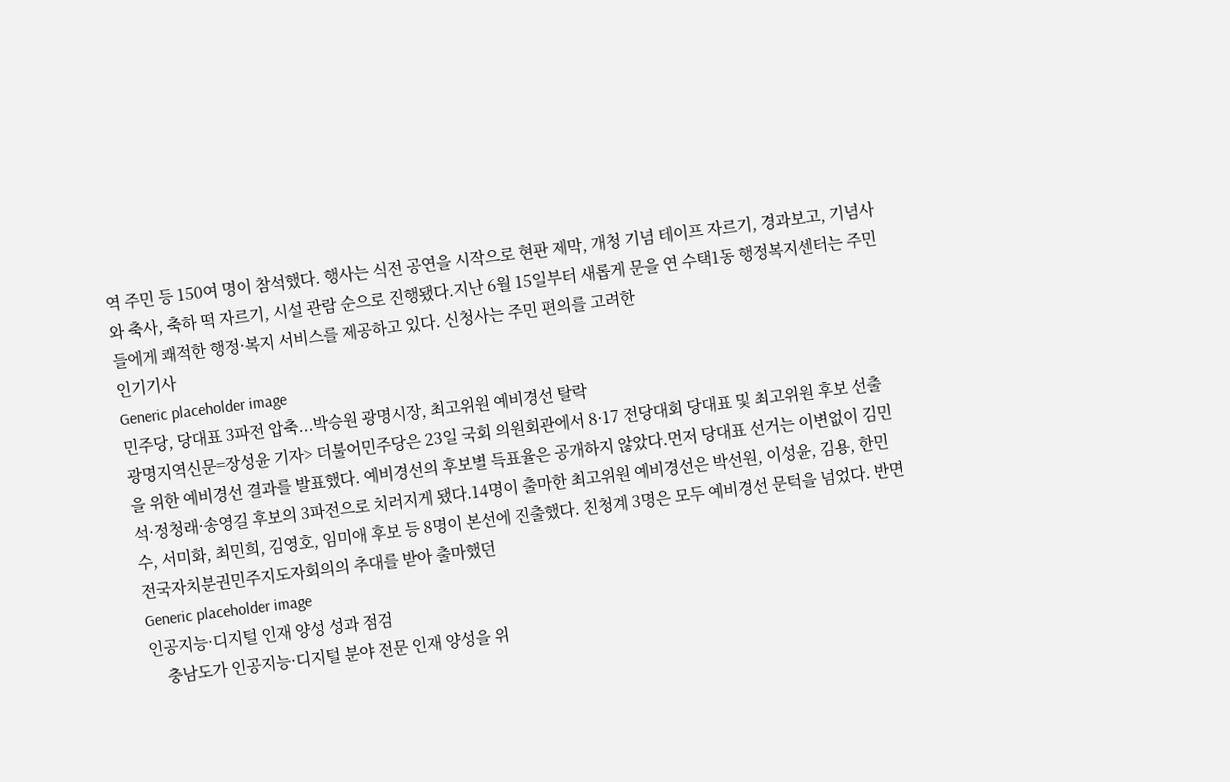역 주민 등 150여 명이 참석했다. 행사는 식전 공연을 시작으로 현판 제막, 개청 기념 테이프 자르기, 경과보고, 기념사와 축사, 축하 떡 자르기, 시설 관람 순으로 진행됐다.지난 6월 15일부터 새롭게 문을 연 수택1동 행정복지센터는 주민들에게 쾌적한 행정·복지 서비스를 제공하고 있다. 신청사는 주민 편의를 고려한
인기기사
Generic placeholder image
민주당, 당대표 3파전 압축...박승원 광명시장, 최고위원 예비경선 탈락
광명지역신문=장성윤 기자> 더불어민주당은 23일 국회 의원회관에서 8·17 전당대회 당대표 및 최고위원 후보 선출을 위한 예비경선 결과를 발표했다. 예비경선의 후보별 득표율은 공개하지 않았다.먼저 당대표 선거는 이변없이 김민석·정청래·송영길 후보의 3파전으로 치러지게 됐다.14명이 출마한 최고위원 예비경선은 박선원, 이성윤, 김용, 한민수, 서미화, 최민희, 김영호, 임미애 후보 등 8명이 본선에 진출했다. 친청계 3명은 모두 예비경선 문턱을 넘었다. 반면 전국자치분권민주지도자회의의 추대를 받아 출마했던
Generic placeholder image
인공지능·디지털 인재 양성 성과 점검
    충남도가 인공지능·디지털 분야 전문 인재 양성을 위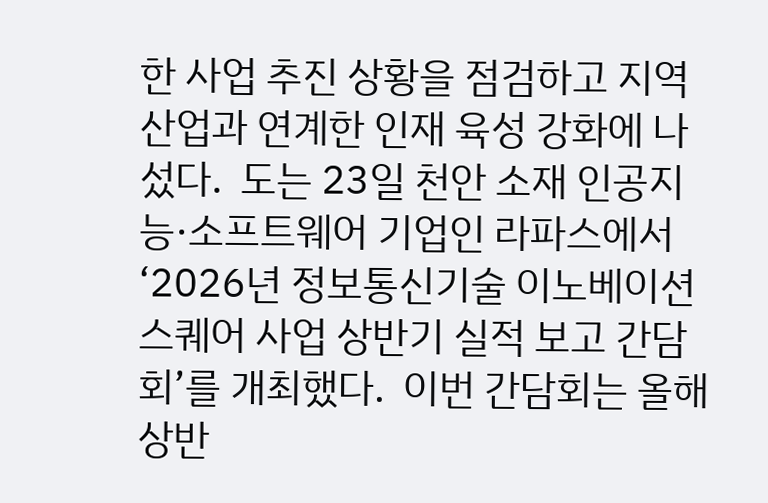한 사업 추진 상황을 점검하고 지역 산업과 연계한 인재 육성 강화에 나섰다.  도는 23일 천안 소재 인공지능·소프트웨어 기업인 라파스에서 ‘2026년 정보통신기술 이노베이션스퀘어 사업 상반기 실적 보고 간담회’를 개최했다.  이번 간담회는 올해 상반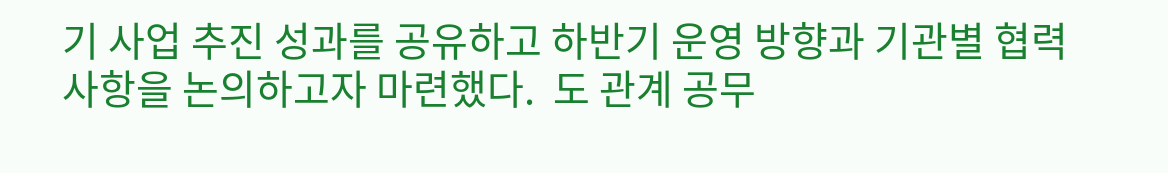기 사업 추진 성과를 공유하고 하반기 운영 방향과 기관별 협력 사항을 논의하고자 마련했다.  도 관계 공무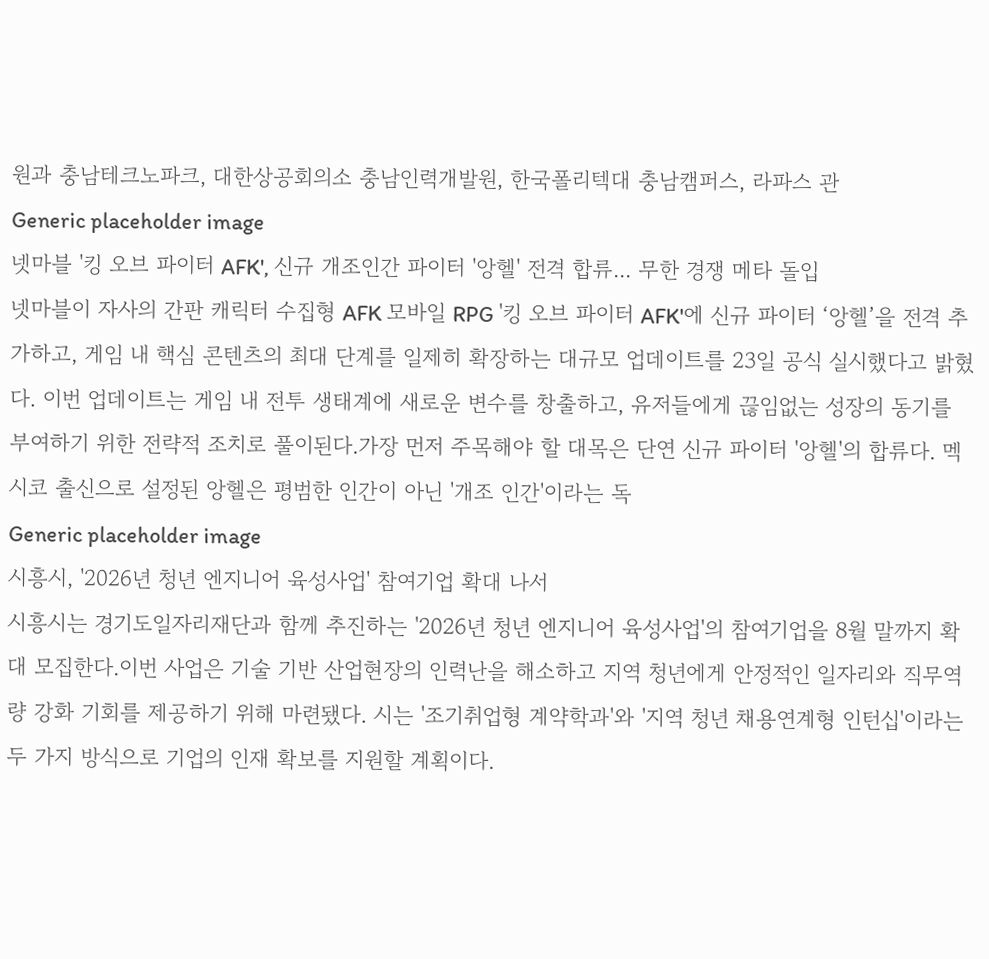원과 충남테크노파크, 대한상공회의소 충남인력개발원, 한국폴리텍대 충남캠퍼스, 라파스 관
Generic placeholder image
넷마블 '킹 오브 파이터 AFK', 신규 개조인간 파이터 '앙헬' 전격 합류... 무한 경쟁 메타 돌입
넷마블이 자사의 간판 캐릭터 수집형 AFK 모바일 RPG '킹 오브 파이터 AFK'에 신규 파이터 ‘앙헬’을 전격 추가하고, 게임 내 핵심 콘텐츠의 최대 단계를 일제히 확장하는 대규모 업데이트를 23일 공식 실시했다고 밝혔다. 이번 업데이트는 게임 내 전투 생태계에 새로운 변수를 창출하고, 유저들에게 끊임없는 성장의 동기를 부여하기 위한 전략적 조치로 풀이된다.가장 먼저 주목해야 할 대목은 단연 신규 파이터 '앙헬'의 합류다. 멕시코 출신으로 설정된 앙헬은 평범한 인간이 아닌 '개조 인간'이라는 독
Generic placeholder image
시흥시, '2026년 청년 엔지니어 육성사업' 참여기업 확대 나서
시흥시는 경기도일자리재단과 함께 추진하는 '2026년 청년 엔지니어 육성사업'의 참여기업을 8월 말까지 확대 모집한다.이번 사업은 기술 기반 산업현장의 인력난을 해소하고 지역 청년에게 안정적인 일자리와 직무역량 강화 기회를 제공하기 위해 마련됐다. 시는 '조기취업형 계약학과'와 '지역 청년 채용연계형 인턴십'이라는 두 가지 방식으로 기업의 인재 확보를 지원할 계획이다.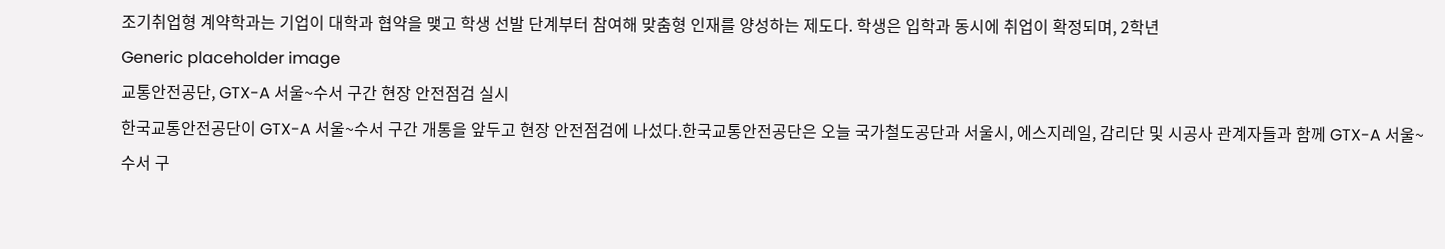조기취업형 계약학과는 기업이 대학과 협약을 맺고 학생 선발 단계부터 참여해 맞춤형 인재를 양성하는 제도다. 학생은 입학과 동시에 취업이 확정되며, 2학년
Generic placeholder image
교통안전공단, GTX-A 서울~수서 구간 현장 안전점검 실시
한국교통안전공단이 GTX-A 서울~수서 구간 개통을 앞두고 현장 안전점검에 나섰다.한국교통안전공단은 오늘 국가철도공단과 서울시, 에스지레일, 감리단 및 시공사 관계자들과 함께 GTX-A 서울~수서 구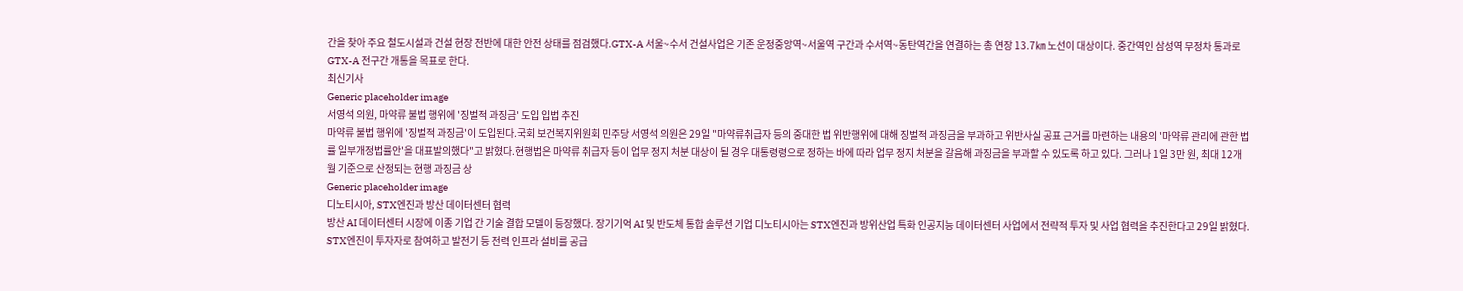간을 찾아 주요 철도시설과 건설 현장 전반에 대한 안전 상태를 점검했다.GTX-A 서울~수서 건설사업은 기존 운정중앙역~서울역 구간과 수서역~동탄역간을 연결하는 총 연장 13.7㎞ 노선이 대상이다. 중간역인 삼성역 무정차 통과로 GTX-A 전구간 개통을 목표로 한다.
최신기사
Generic placeholder image
서영석 의원, 마약류 불법 행위에 '징벌적 과징금' 도입 입법 추진
마약류 불법 행위에 '징벌적 과징금'이 도입된다.국회 보건복지위원회 민주당 서영석 의원은 29일 "마약류취급자 등의 중대한 법 위반행위에 대해 징벌적 과징금을 부과하고 위반사실 공표 근거를 마련하는 내용의 '마약류 관리에 관한 법률 일부개정법률안'을 대표발의했다"고 밝혔다.현행법은 마약류 취급자 등이 업무 정지 처분 대상이 될 경우 대통령령으로 정하는 바에 따라 업무 정지 처분을 갈음해 과징금을 부과할 수 있도록 하고 있다. 그러나 1일 3만 원, 최대 12개월 기준으로 산정되는 현행 과징금 상
Generic placeholder image
디노티시아, STX엔진과 방산 데이터센터 협력
방산 AI 데이터센터 시장에 이종 기업 간 기술 결합 모델이 등장했다. 장기기억 AI 및 반도체 통합 솔루션 기업 디노티시아는 STX엔진과 방위산업 특화 인공지능 데이터센터 사업에서 전략적 투자 및 사업 협력을 추진한다고 29일 밝혔다. STX엔진이 투자자로 참여하고 발전기 등 전력 인프라 설비를 공급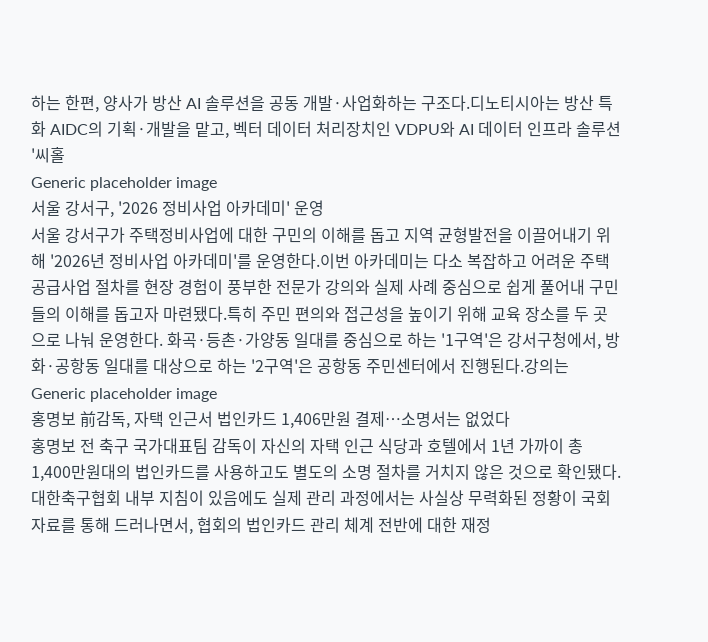하는 한편, 양사가 방산 AI 솔루션을 공동 개발·사업화하는 구조다.디노티시아는 방산 특화 AIDC의 기획·개발을 맡고, 벡터 데이터 처리장치인 VDPU와 AI 데이터 인프라 솔루션 '씨홀
Generic placeholder image
서울 강서구, '2026 정비사업 아카데미' 운영
서울 강서구가 주택정비사업에 대한 구민의 이해를 돕고 지역 균형발전을 이끌어내기 위해 '2026년 정비사업 아카데미'를 운영한다.이번 아카데미는 다소 복잡하고 어려운 주택공급사업 절차를 현장 경험이 풍부한 전문가 강의와 실제 사례 중심으로 쉽게 풀어내 구민들의 이해를 돕고자 마련됐다.특히 주민 편의와 접근성을 높이기 위해 교육 장소를 두 곳으로 나눠 운영한다. 화곡·등촌·가양동 일대를 중심으로 하는 '1구역'은 강서구청에서, 방화·공항동 일대를 대상으로 하는 '2구역'은 공항동 주민센터에서 진행된다.강의는
Generic placeholder image
홍명보 前감독, 자택 인근서 법인카드 1,406만원 결제…소명서는 없었다
홍명보 전 축구 국가대표팀 감독이 자신의 자택 인근 식당과 호텔에서 1년 가까이 총 1,400만원대의 법인카드를 사용하고도 별도의 소명 절차를 거치지 않은 것으로 확인됐다. 대한축구협회 내부 지침이 있음에도 실제 관리 과정에서는 사실상 무력화된 정황이 국회 자료를 통해 드러나면서, 협회의 법인카드 관리 체계 전반에 대한 재정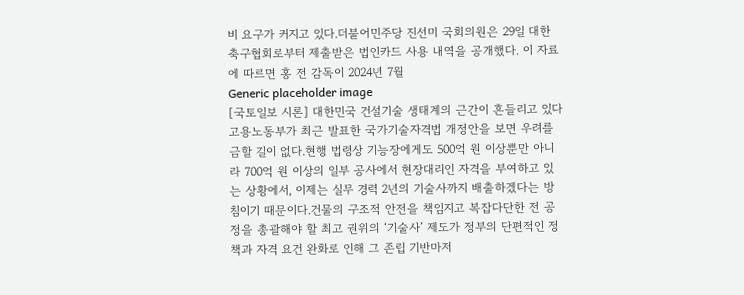비 요구가 커지고 있다.더불어민주당 진선미 국회의원은 29일 대한축구협회로부터 제출받은 법인카드 사용 내역을 공개했다. 이 자료에 따르면 홍 전 감독이 2024년 7월
Generic placeholder image
[국토일보 시론] 대한민국 건설기술 생태계의 근간이 흔들리고 있다
고용노동부가 최근 발표한 국가기술자격법 개정안을 보면 우려를 금할 길이 없다.현행 법령상 기능장에게도 500억 원 이상뿐만 아니라 700억 원 이상의 일부 공사에서 현장대리인 자격을 부여하고 있는 상황에서, 이제는 실무 경력 2년의 기술사까지 배출하겠다는 방침이기 때문이다.건물의 구조적 안전을 책임지고 복잡다단한 전 공정을 총괄해야 할 최고 권위의 ‘기술사’ 제도가 정부의 단편적인 정책과 자격 요건 완화로 인해 그 존립 기반마저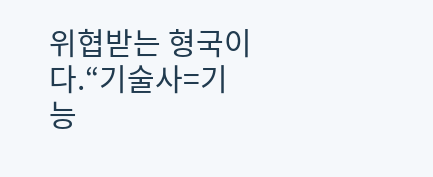위협받는 형국이다.“기술사=기능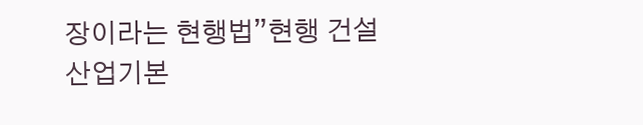장이라는 현행법”현행 건설산업기본